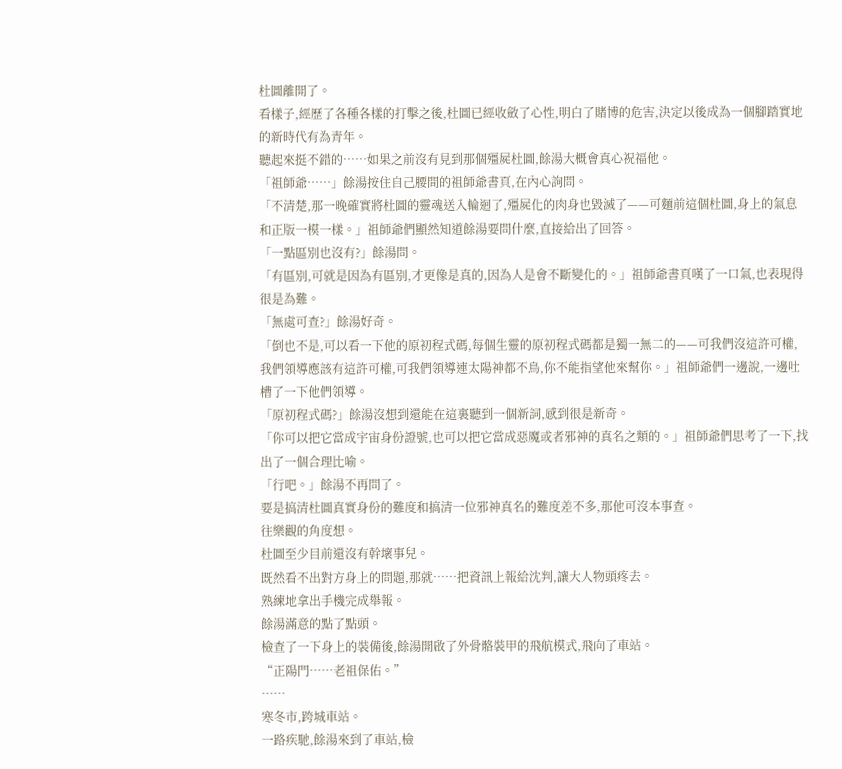杜圖離開了。
看樣子,經歷了各種各樣的打擊之後,杜圖已經收斂了心性,明白了賭博的危害,決定以後成為一個腳踏實地的新時代有為青年。
聽起來挺不錯的……如果之前沒有見到那個殭屍杜圖,餘湯大概會真心祝福他。
「祖師爺……」餘湯按住自己腰間的祖師爺書頁,在內心詢問。
「不清楚,那一晚確實將杜圖的靈魂送入輪迴了,殭屍化的肉身也毀滅了——可麵前這個杜圖,身上的氣息和正版一模一樣。」祖師爺們顯然知道餘湯要問什麼,直接給出了回答。
「一點區別也沒有?」餘湯問。
「有區別,可就是因為有區別,才更像是真的,因為人是會不斷變化的。」祖師爺書頁嘆了一口氣,也表現得很是為難。
「無處可查?」餘湯好奇。
「倒也不是,可以看一下他的原初程式碼,每個生靈的原初程式碼都是獨一無二的——可我們沒這許可權,我們領導應該有這許可權,可我們領導連太陽神都不鳥,你不能指望他來幫你。」祖師爺們一邊說,一邊吐槽了一下他們領導。
「原初程式碼?」餘湯沒想到還能在這裏聽到一個新詞,感到很是新奇。
「你可以把它當成宇宙身份證號,也可以把它當成惡魔或者邪神的真名之類的。」祖師爺們思考了一下,找出了一個合理比喻。
「行吧。」餘湯不再問了。
要是搞清杜圖真實身份的難度和搞清一位邪神真名的難度差不多,那他可沒本事查。
往樂觀的角度想。
杜圖至少目前還沒有幹壞事兒。
既然看不出對方身上的問題,那就……把資訊上報給沈判,讓大人物頭疼去。
熟練地拿出手機完成舉報。
餘湯滿意的點了點頭。
檢查了一下身上的裝備後,餘湯開啟了外骨骼裝甲的飛航模式,飛向了車站。
“正陽門……老祖保佑。”
……
寒冬市,跨城車站。
一路疾馳,餘湯來到了車站,檢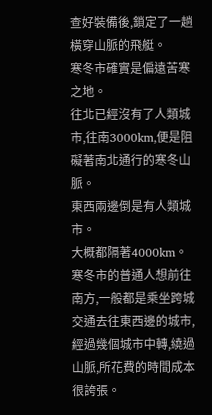查好裝備後,鎖定了一趟橫穿山脈的飛艇。
寒冬市確實是偏遠苦寒之地。
往北已經沒有了人類城市,往南3000km,便是阻礙著南北通行的寒冬山脈。
東西兩邊倒是有人類城市。
大概都隔著4000km。
寒冬市的普通人想前往南方,一般都是乘坐跨城交通去往東西邊的城市,經過幾個城市中轉,繞過山脈,所花費的時間成本很誇張。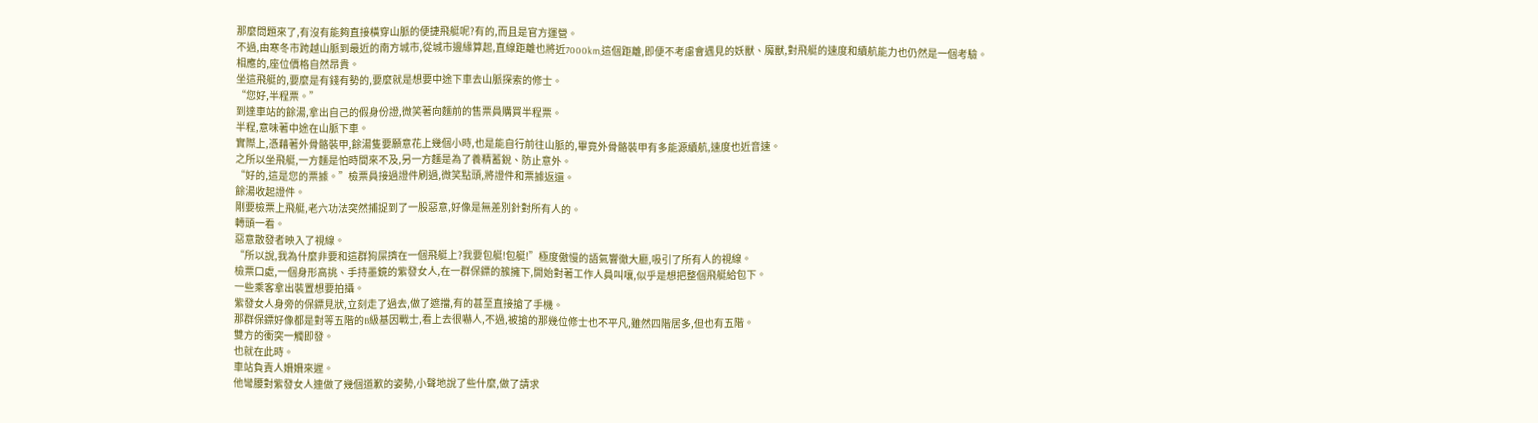那麼問題來了,有沒有能夠直接橫穿山脈的便捷飛艇呢?有的,而且是官方運營。
不過,由寒冬市跨越山脈到最近的南方城市,從城市邊緣算起,直線距離也將近7000km,這個距離,即便不考慮會遇見的妖獸、魔獸,對飛艇的速度和續航能力也仍然是一個考驗。
相應的,座位價格自然昂貴。
坐這飛艇的,要麼是有錢有勢的,要麼就是想要中途下車去山脈探索的修士。
“您好,半程票。”
到達車站的餘湯,拿出自己的假身份證,微笑著向麵前的售票員購買半程票。
半程,意味著中途在山脈下車。
實際上,憑藉著外骨骼裝甲,餘湯隻要願意花上幾個小時,也是能自行前往山脈的,畢竟外骨骼裝甲有多能源續航,速度也近音速。
之所以坐飛艇,一方麵是怕時間來不及,另一方麵是為了養精蓄銳、防止意外。
“好的,這是您的票據。”檢票員接過證件刷過,微笑點頭,將證件和票據返還。
餘湯收起證件。
剛要檢票上飛艇,老六功法突然捕捉到了一股惡意,好像是無差別針對所有人的。
轉頭一看。
惡意散發者映入了視線。
“所以說,我為什麼非要和這群狗屎擠在一個飛艇上?我要包艇!包艇!”極度傲慢的語氣響徹大廳,吸引了所有人的視線。
檢票口處,一個身形高挑、手持墨鏡的紫發女人,在一群保鏢的簇擁下,開始對著工作人員叫嚷,似乎是想把整個飛艇給包下。
一些乘客拿出裝置想要拍攝。
紫發女人身旁的保鏢見狀,立刻走了過去,做了遮擋,有的甚至直接搶了手機。
那群保鏢好像都是對等五階的B級基因戰士,看上去很嚇人,不過,被搶的那幾位修士也不平凡,雖然四階居多,但也有五階。
雙方的衝突一觸即發。
也就在此時。
車站負責人姍姍來遲。
他彎腰對紫發女人連做了幾個道歉的姿勢,小聲地說了些什麼,做了請求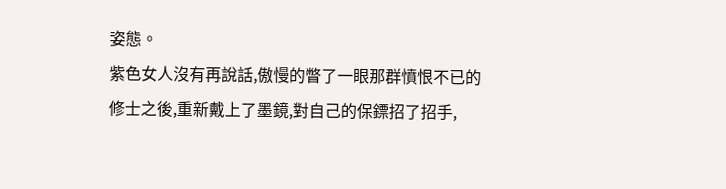姿態。
紫色女人沒有再說話,傲慢的瞥了一眼那群憤恨不已的修士之後,重新戴上了墨鏡,對自己的保鏢招了招手,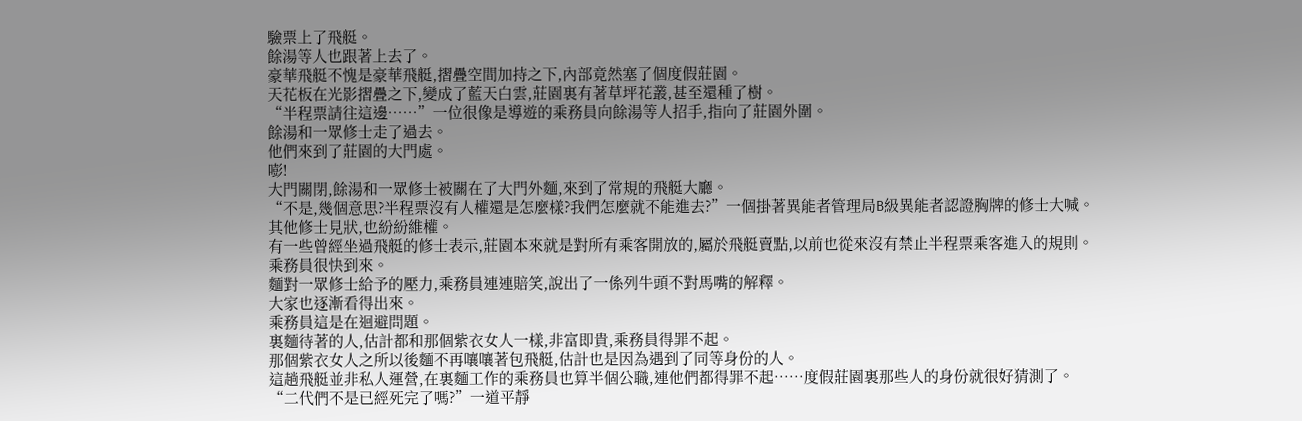驗票上了飛艇。
餘湯等人也跟著上去了。
豪華飛艇不愧是豪華飛艇,摺疊空間加持之下,內部竟然塞了個度假莊園。
天花板在光影摺疊之下,變成了藍天白雲,莊園裏有著草坪花叢,甚至還種了樹。
“半程票請往這邊……”一位很像是導遊的乘務員向餘湯等人招手,指向了莊園外圍。
餘湯和一眾修士走了過去。
他們來到了莊園的大門處。
嘭!
大門關閉,餘湯和一眾修士被關在了大門外麵,來到了常規的飛艇大廳。
“不是,幾個意思?半程票沒有人權還是怎麼樣?我們怎麼就不能進去?”一個掛著異能者管理局B級異能者認證胸牌的修士大喊。
其他修士見狀,也紛紛維權。
有一些曾經坐過飛艇的修士表示,莊園本來就是對所有乘客開放的,屬於飛艇賣點,以前也從來沒有禁止半程票乘客進入的規則。
乘務員很快到來。
麵對一眾修士給予的壓力,乘務員連連賠笑,說出了一係列牛頭不對馬嘴的解釋。
大家也逐漸看得出來。
乘務員這是在迴避問題。
裏麵待著的人,估計都和那個紫衣女人一樣,非富即貴,乘務員得罪不起。
那個紫衣女人之所以後麵不再嚷嚷著包飛艇,估計也是因為遇到了同等身份的人。
這趟飛艇並非私人運營,在裏麵工作的乘務員也算半個公職,連他們都得罪不起……度假莊園裏那些人的身份就很好猜測了。
“二代們不是已經死完了嗎?”一道平靜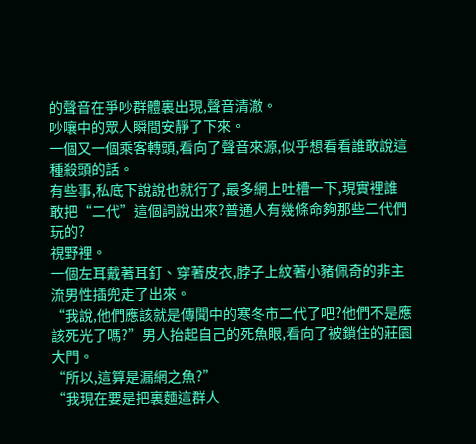的聲音在爭吵群體裏出現,聲音清澈。
吵嚷中的眾人瞬間安靜了下來。
一個又一個乘客轉頭,看向了聲音來源,似乎想看看誰敢說這種殺頭的話。
有些事,私底下說說也就行了,最多網上吐槽一下,現實裡誰敢把“二代”這個詞說出來?普通人有幾條命夠那些二代們玩的?
視野裡。
一個左耳戴著耳釘、穿著皮衣,脖子上紋著小豬佩奇的非主流男性插兜走了出來。
“我說,他們應該就是傳聞中的寒冬市二代了吧?他們不是應該死光了嗎?”男人抬起自己的死魚眼,看向了被鎖住的莊園大門。
“所以,這算是漏網之魚?”
“我現在要是把裏麵這群人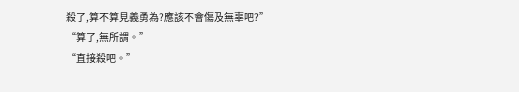殺了,算不算見義勇為?應該不會傷及無辜吧?”
“算了,無所謂。”
“直接殺吧。”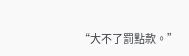“大不了罰點款。”